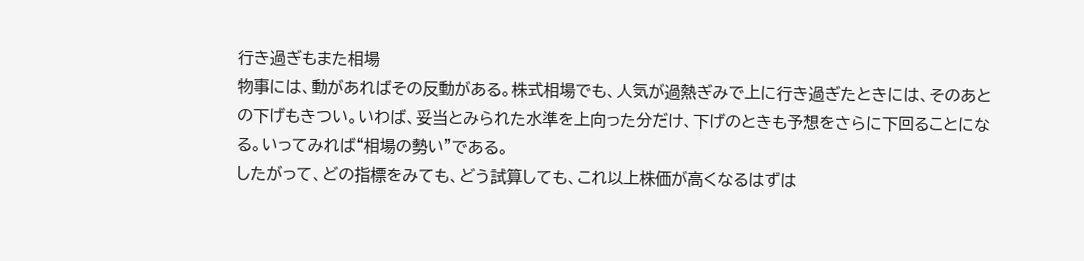行き過ぎもまた相場
物事には、動があればその反動がある。株式相場でも、人気が過熱ぎみで上に行き過ぎたときには、そのあとの下げもきつい。いわば、妥当とみられた水準を上向った分だけ、下げのときも予想をさらに下回ることになる。いってみれば“相場の勢い”である。
したがって、どの指標をみても、どう試算しても、これ以上株価が高くなるはずは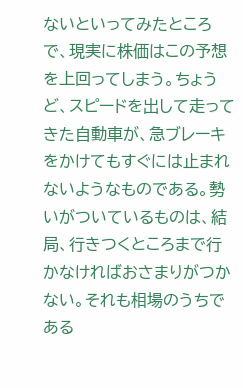ないといってみたところで、現実に株価はこの予想を上回ってしまう。ちょうど、スピードを出して走ってきた自動車が、急ブレーキをかけてもすぐには止まれないようなものである。勢いがついているものは、結局、行きつくところまで行かなければおさまりがつかない。それも相場のうちである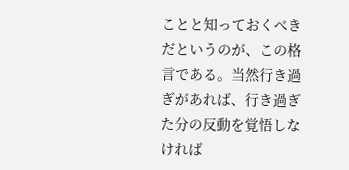ことと知っておくべきだというのが、この格言である。当然行き過ぎがあれば、行き過ぎた分の反動を覚悟しなければ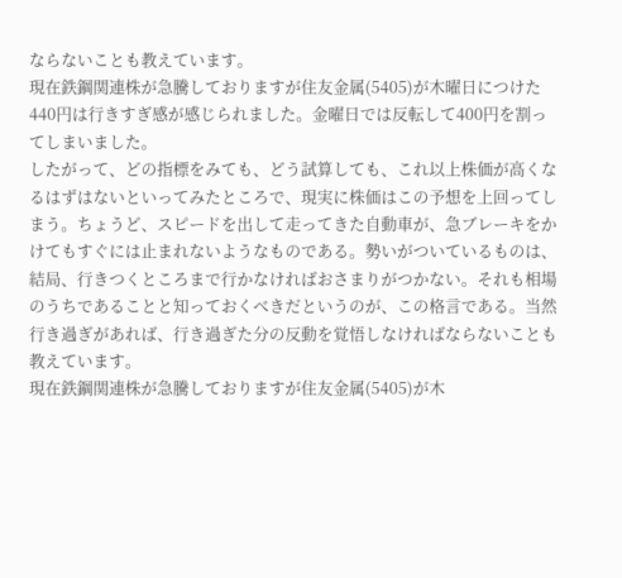ならないことも教えています。
現在鉄鋼関連株が急騰しておりますが住友金属(5405)が木曜日につけた440円は行きすぎ感が感じられました。金曜日では反転して400円を割ってしまいました。
したがって、どの指標をみても、どう試算しても、これ以上株価が高くなるはずはないといってみたところで、現実に株価はこの予想を上回ってしまう。ちょうど、スピードを出して走ってきた自動車が、急ブレーキをかけてもすぐには止まれないようなものである。勢いがついているものは、結局、行きつくところまで行かなければおさまりがつかない。それも相場のうちであることと知っておくべきだというのが、この格言である。当然行き過ぎがあれば、行き過ぎた分の反動を覚悟しなければならないことも教えています。
現在鉄鋼関連株が急騰しておりますが住友金属(5405)が木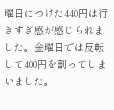曜日につけた440円は行きすぎ感が感じられました。金曜日では反転して400円を割ってしまいました。